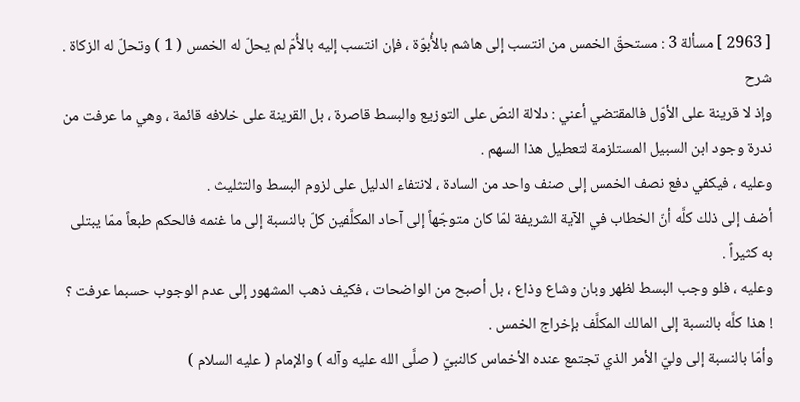[ 2963 ] مسألة 3 : مستحقّ الخمس من انتسب إلى هاشم بالأُبوّة ، فإن انتسب إليه بالأُمّ لم يحلّ له الخمس ( 1 ) وتحلّ له الزكاة .
شرح
وإذ لا قرينة على الأوّل فالمقتضي أعني : دلالة النصّ على التوزيع والبسط قاصرة ، بل القرينة على خلافه قائمة ، وهي ما عرفت من ندرة وجود ابن السبيل المستلزمة لتعطيل هذا السهم .
وعليه ، فيكفي دفع نصف الخمس إلى صنف واحد من السادة ، لانتفاء الدليل على لزوم البسط والتثليث .
أضف إلى ذلك كلَّه أنّ الخطاب في الآية الشريفة لمّا كان متوجّهاً إلى آحاد المكلَّفين كلّ بالنسبة إلى ما غنمه فالحكم طبعاً ممّا يبتلى به كثيراً .
وعليه ، فلو وجب البسط لظهر وبان وشاع وذاع ، بل أصبح من الواضحات ، فكيف ذهب المشهور إلى عدم الوجوب حسبما عرفت ؟ ! هذا كلَّه بالنسبة إلى المالك المكلَّف بإخراج الخمس .
وأمّا بالنسبة إلى وليّ الأمر الذي تجتمع عنده الأخماس كالنبيّ ( صلَّى الله عليه وآله ) والإمام ( عليه السلام )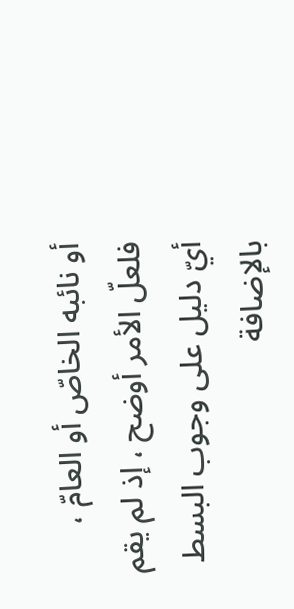أو نائبه الخاصّ أو العامّ ، فلعلّ الأمر أوضح ، إذ لم يقم أيّ دليل على وجوب البسط بالإضافة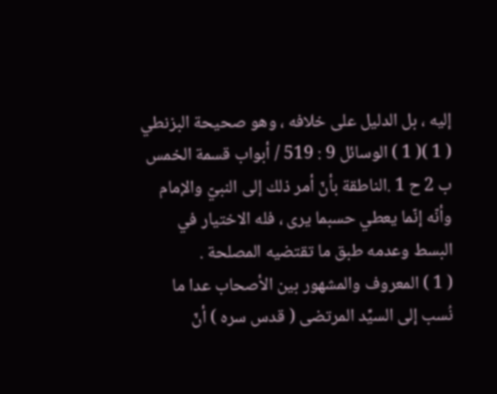إليه ، بل الدليل على خلافه ، وهو صحيحة البزنطي ( 1 )( 1 ) الوسائل 9 : 519 / أبواب قسمة الخمس ب 2 ح 1 .الناطقة بأنّ أمر ذلك إلى النبيّ والإمام وأنّه إنّما يعطي حسبما يرى ، فله الاختيار في البسط وعدمه طبق ما تقتضيه المصلحة .
( 1 ) المعروف والمشهور بين الأصحاب عدا ما نُسب إلى السيِّد المرتضى ( قدس سره ) أنّ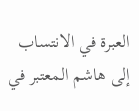العبرة في الانتساب إلى هاشم المعتبر في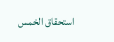استحقاق الخمس